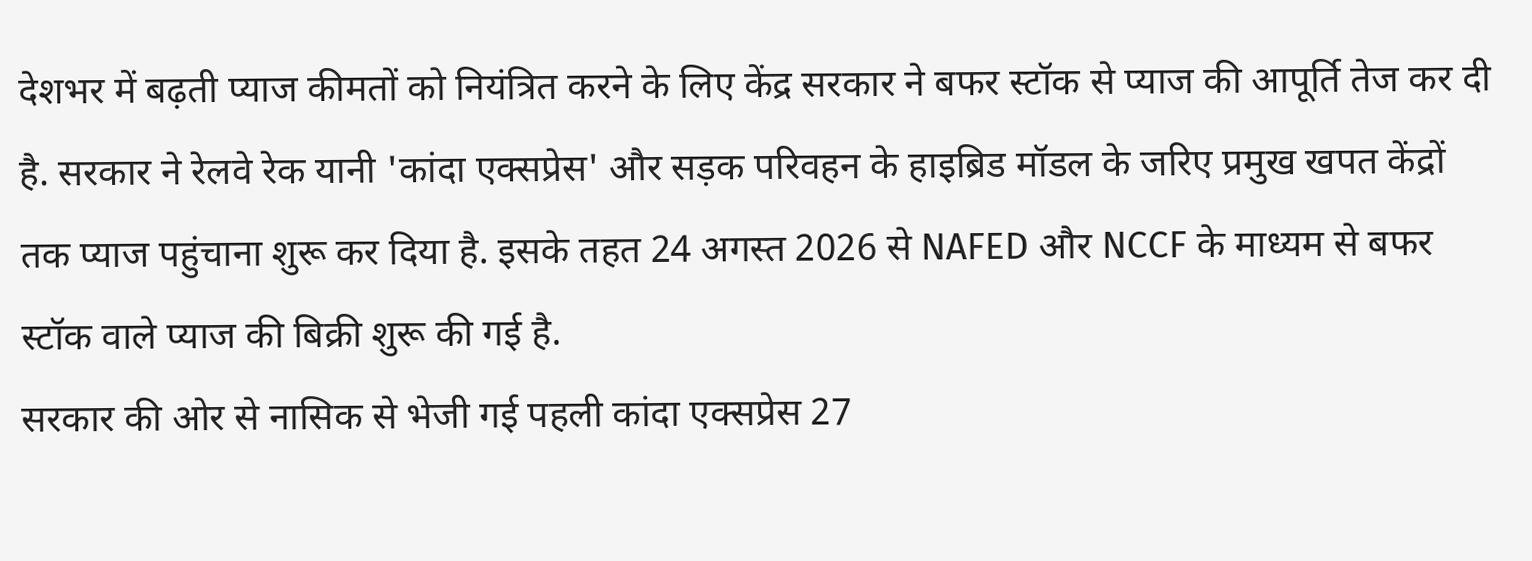देशभर में बढ़ती प्याज कीमतों को नियंत्रित करने के लिए केंद्र सरकार ने बफर स्टॉक से प्याज की आपूर्ति तेज कर दी है. सरकार ने रेलवे रेक यानी 'कांदा एक्सप्रेस' और सड़क परिवहन के हाइब्रिड मॉडल के जरिए प्रमुख खपत केंद्रों तक प्याज पहुंचाना शुरू कर दिया है. इसके तहत 24 अगस्त 2026 से NAFED और NCCF के माध्यम से बफर स्टॉक वाले प्याज की बिक्री शुरू की गई है.
सरकार की ओर से नासिक से भेजी गई पहली कांदा एक्सप्रेस 27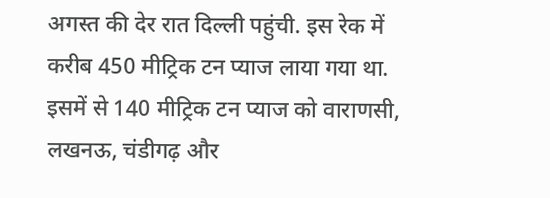अगस्त की देर रात दिल्ली पहुंची. इस रेक में करीब 450 मीट्रिक टन प्याज लाया गया था. इसमें से 140 मीट्रिक टन प्याज को वाराणसी, लखनऊ, चंडीगढ़ और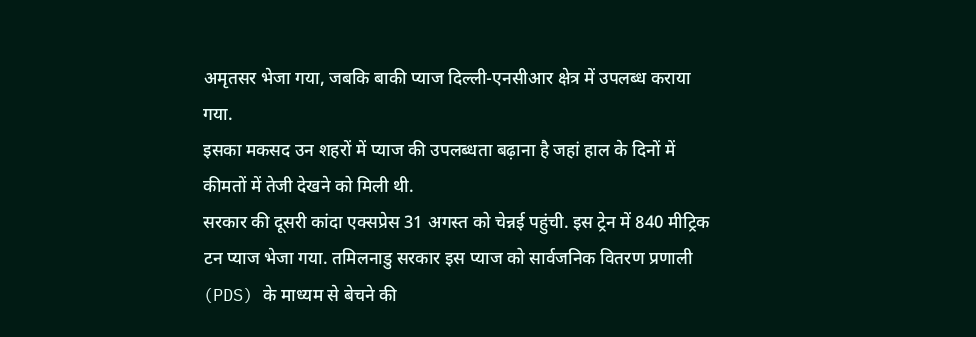अमृतसर भेजा गया, जबकि बाकी प्याज दिल्ली-एनसीआर क्षेत्र में उपलब्ध कराया गया.
इसका मकसद उन शहरों में प्याज की उपलब्धता बढ़ाना है जहां हाल के दिनों में कीमतों में तेजी देखने को मिली थी.
सरकार की दूसरी कांदा एक्सप्रेस 31 अगस्त को चेन्नई पहुंची. इस ट्रेन में 840 मीट्रिक टन प्याज भेजा गया. तमिलनाडु सरकार इस प्याज को सार्वजनिक वितरण प्रणाली (PDS) के माध्यम से बेचने की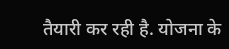तैयारी कर रही है. योजना के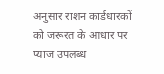अनुसार राशन कार्डधारकों को जरूरत के आधार पर प्याज उपलब्ध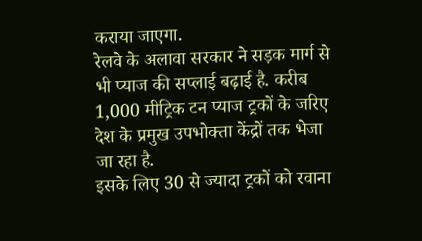कराया जाएगा.
रेलवे के अलावा सरकार ने सड़क मार्ग से भी प्याज की सप्लाई बढ़ाई है. करीब 1,000 मीट्रिक टन प्याज ट्रकों के जरिए देश के प्रमुख उपभोक्ता केंद्रों तक भेजा जा रहा है.
इसके लिए 30 से ज्यादा ट्रकों को रवाना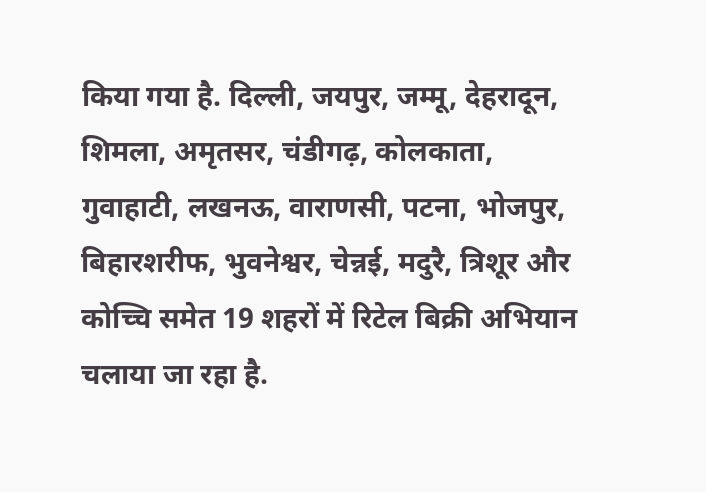किया गया है. दिल्ली, जयपुर, जम्मू, देहरादून, शिमला, अमृतसर, चंडीगढ़, कोलकाता, गुवाहाटी, लखनऊ, वाराणसी, पटना, भोजपुर, बिहारशरीफ, भुवनेश्वर, चेन्नई, मदुरै, त्रिशूर और कोच्चि समेत 19 शहरों में रिटेल बिक्री अभियान चलाया जा रहा है.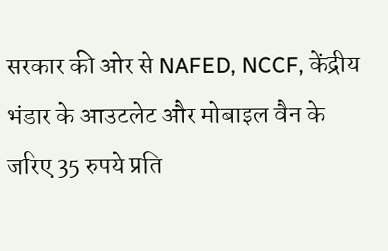सरकार की ओर से NAFED, NCCF, केंद्रीय भंडार के आउटलेट और मोबाइल वैन के जरिए 35 रुपये प्रति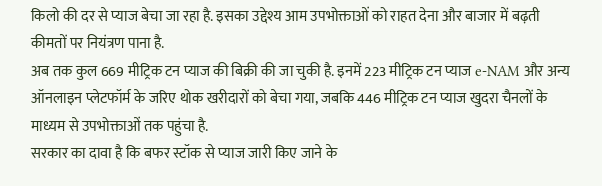किलो की दर से प्याज बेचा जा रहा है. इसका उद्देश्य आम उपभोक्ताओं को राहत देना और बाजार में बढ़ती कीमतों पर नियंत्रण पाना है.
अब तक कुल 669 मीट्रिक टन प्याज की बिक्री की जा चुकी है. इनमें 223 मीट्रिक टन प्याज e-NAM और अन्य ऑनलाइन प्लेटफॉर्म के जरिए थोक खरीदारों को बेचा गया, जबकि 446 मीट्रिक टन प्याज खुदरा चैनलों के माध्यम से उपभोक्ताओं तक पहुंचा है.
सरकार का दावा है कि बफर स्टॉक से प्याज जारी किए जाने के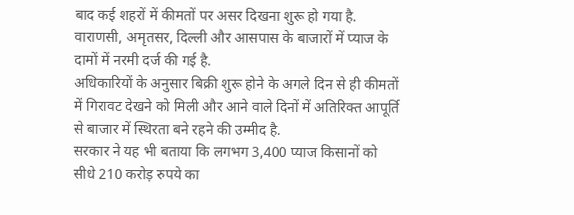बाद कई शहरों में कीमतों पर असर दिखना शुरू हो गया है. वाराणसी, अमृतसर, दिल्ली और आसपास के बाजारों में प्याज के दामों में नरमी दर्ज की गई है.
अधिकारियों के अनुसार बिक्री शुरू होने के अगले दिन से ही कीमतों में गिरावट देखने को मिली और आने वाले दिनों में अतिरिक्त आपूर्ति से बाजार में स्थिरता बने रहने की उम्मीद है.
सरकार ने यह भी बताया कि लगभग 3,400 प्याज किसानों को सीधे 210 करोड़ रुपये का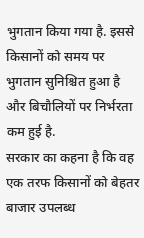भुगतान किया गया है. इससे किसानों को समय पर भुगतान सुनिश्चित हुआ है और बिचौलियों पर निर्भरता कम हुई है.
सरकार का कहना है कि वह एक तरफ किसानों को बेहतर बाजार उपलब्ध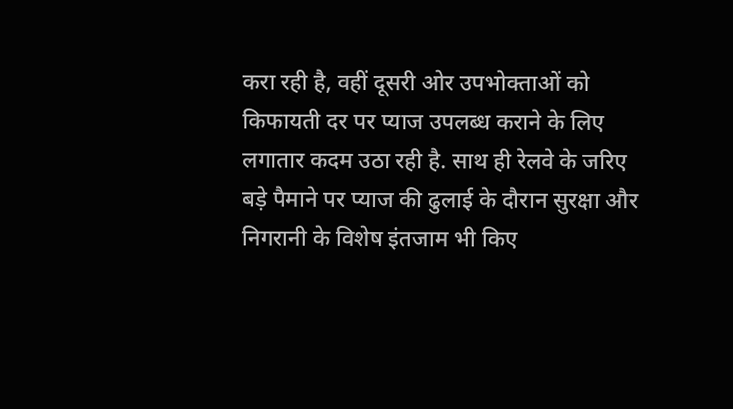करा रही है, वहीं दूसरी ओर उपभोक्ताओं को किफायती दर पर प्याज उपलब्ध कराने के लिए लगातार कदम उठा रही है. साथ ही रेलवे के जरिए बड़े पैमाने पर प्याज की ढुलाई के दौरान सुरक्षा और निगरानी के विशेष इंतजाम भी किए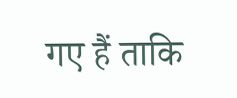गए हैं ताकि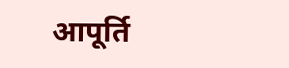आपूर्ति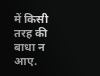में किसी तरह की बाधा न आए.